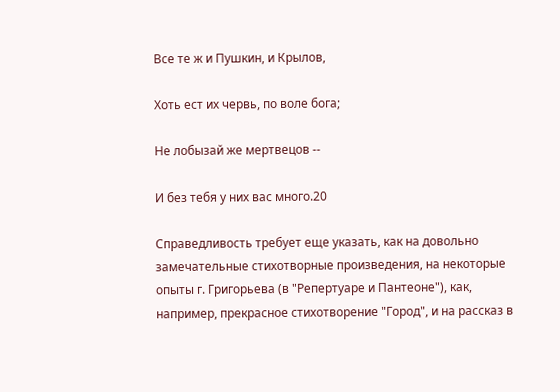Все те ж и Пушкин, и Крылов,

Хоть ест их червь, по воле бога;

Не лобызай же мертвецов --

И без тебя у них вас много.20

Справедливость требует еще указать, как на довольно замечательные стихотворные произведения, на некоторые опыты г. Григорьева (в "Репертуаре и Пантеоне"), как, например, прекрасное стихотворение "Город", и на рассказ в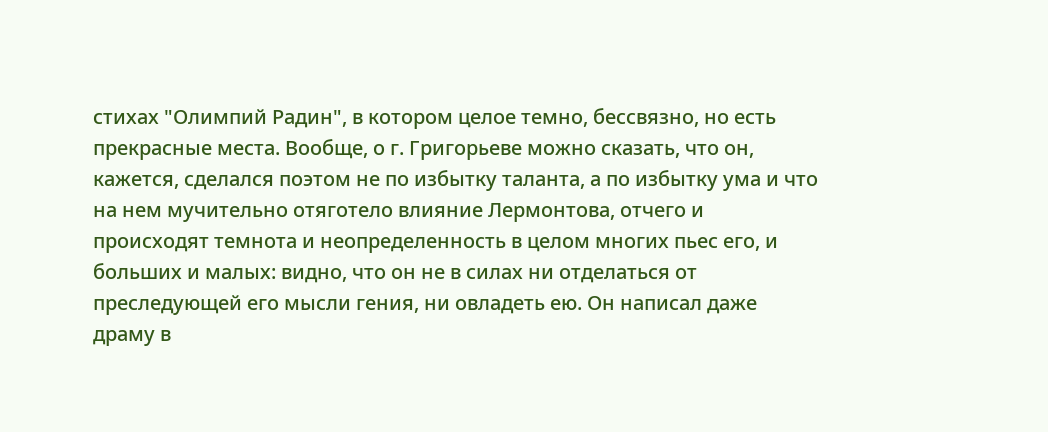стихах "Олимпий Радин", в котором целое темно, бессвязно, но есть прекрасные места. Вообще, о г. Григорьеве можно сказать, что он, кажется, сделался поэтом не по избытку таланта, а по избытку ума и что на нем мучительно отяготело влияние Лермонтова, отчего и происходят темнота и неопределенность в целом многих пьес его, и больших и малых: видно, что он не в силах ни отделаться от преследующей его мысли гения, ни овладеть ею. Он написал даже драму в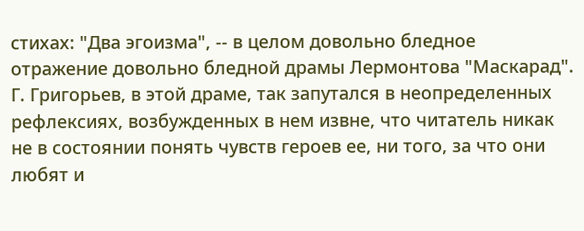стихах: "Два эгоизма", -- в целом довольно бледное отражение довольно бледной драмы Лермонтова "Маскарад". Г. Григорьев, в этой драме, так запутался в неопределенных рефлексиях, возбужденных в нем извне, что читатель никак не в состоянии понять чувств героев ее, ни того, за что они любят и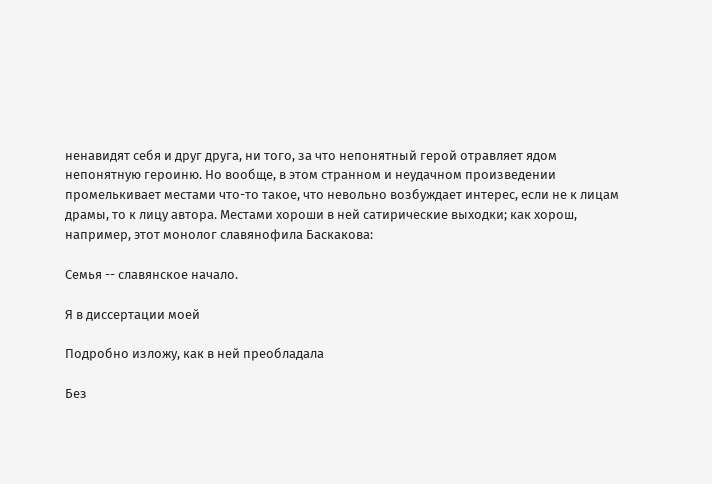ненавидят себя и друг друга, ни того, за что непонятный герой отравляет ядом непонятную героиню. Но вообще, в этом странном и неудачном произведении промелькивает местами что-то такое, что невольно возбуждает интерес, если не к лицам драмы, то к лицу автора. Местами хороши в ней сатирические выходки; как хорош, например, этот монолог славянофила Баскакова:

Семья -- славянское начало.

Я в диссертации моей

Подробно изложу, как в ней преобладала

Без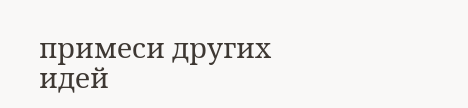примеси других идей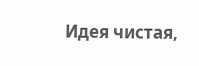Идея чистая,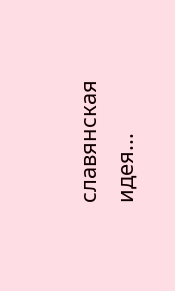славянская идея...